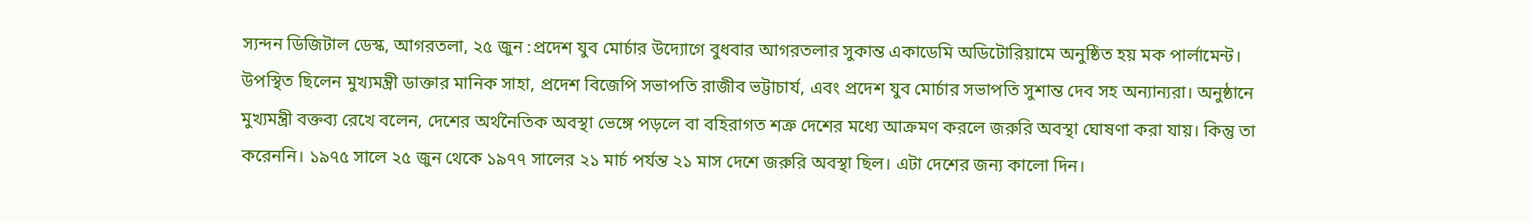স্যন্দন ডিজিটাল ডেস্ক, আগরতলা, ২৫ জুন :প্রদেশ যুব মোর্চার উদ্যোগে বুধবার আগরতলার সুকান্ত একাডেমি অডিটোরিয়ামে অনুষ্ঠিত হয় মক পার্লামেন্ট। উপস্থিত ছিলেন মুখ্যমন্ত্রী ডাক্তার মানিক সাহা, প্রদেশ বিজেপি সভাপতি রাজীব ভট্টাচার্য, এবং প্রদেশ যুব মোর্চার সভাপতি সুশান্ত দেব সহ অন্যান্যরা। অনুষ্ঠানে মুখ্যমন্ত্রী বক্তব্য রেখে বলেন, দেশের অর্থনৈতিক অবস্থা ভেঙ্গে পড়লে বা বহিরাগত শত্রু দেশের মধ্যে আক্রমণ করলে জরুরি অবস্থা ঘোষণা করা যায়। কিন্তু তা করেননি। ১৯৭৫ সালে ২৫ জুন থেকে ১৯৭৭ সালের ২১ মার্চ পর্যন্ত ২১ মাস দেশে জরুরি অবস্থা ছিল। এটা দেশের জন্য কালো দিন।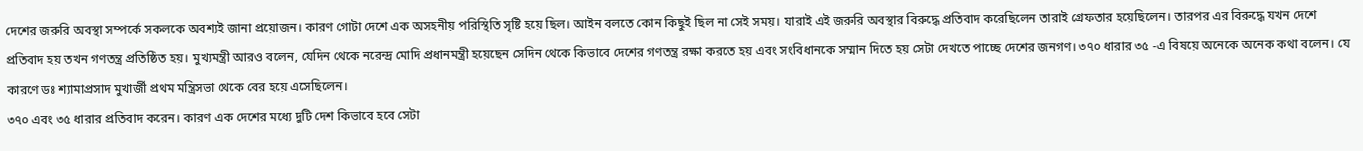দেশের জরুরি অবস্থা সম্পর্কে সকলকে অবশ্যই জানা প্রয়োজন। কারণ গোটা দেশে এক অসহনীয় পরিস্থিতি সৃষ্টি হয়ে ছিল। আইন বলতে কোন কিছুই ছিল না সেই সময়। যারাই এই জরুরি অবস্থার বিরুদ্ধে প্রতিবাদ করেছিলেন তারাই গ্রেফতার হয়েছিলেন। তারপর এর বিরুদ্ধে যখন দেশে প্রতিবাদ হয় তখন গণতন্ত্র প্রতিষ্ঠিত হয়। মুখ্যমন্ত্রী আরও বলেন, যেদিন থেকে নরেন্দ্র মোদি প্রধানমন্ত্রী হয়েছেন সেদিন থেকে কিভাবে দেশের গণতন্ত্র রক্ষা করতে হয় এবং সংবিধানকে সম্মান দিতে হয় সেটা দেখতে পাচ্ছে দেশের জনগণ। ৩৭০ ধারার ৩৫ -এ বিষয়ে অনেকে অনেক কথা বলেন। যে কারণে ডঃ শ্যামাপ্রসাদ মুখার্জী প্রথম মন্ত্রিসভা থেকে বের হয়ে এসেছিলেন।
৩৭০ এবং ৩৫ ধারার প্রতিবাদ করেন। কারণ এক দেশের মধ্যে দুটি দেশ কিভাবে হবে সেটা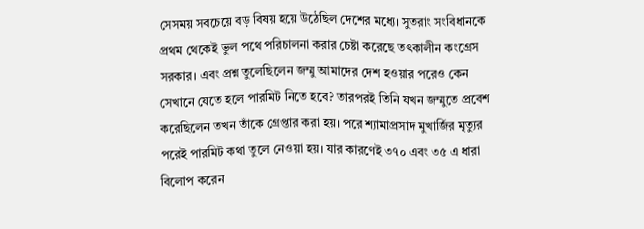সেসময় সবচেয়ে বড় বিষয় হয়ে উঠেছিল দেশের মধ্যে। সুতরাং সংবিধানকে প্রথম থেকেই ভুল পথে পরিচালনা করার চেষ্টা করেছে তৎকালীন কংগ্রেস সরকার। এবং প্রশ্ন তুলেছিলেন জম্মু আমাদের দেশ হওয়ার পরেও কেন সেখানে যেতে হলে পারমিট নিতে হবে? তারপরই তিনি যখন জম্মুতে প্রবেশ করেছিলেন তখন তাঁকে গ্রেপ্তার করা হয়। পরে শ্যামাপ্রসাদ মুখার্জির মৃত্যুর পরেই পারমিট কথা তুলে নেওয়া হয়। যার কারণেই ৩৭০ এবং ৩৫ এ ধারা বিলোপ করেন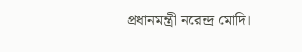প্রধানমন্ত্রী নরেন্দ্র মোদি।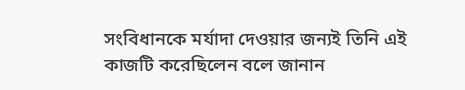সংবিধানকে মর্যাদা দেওয়ার জন্যই তিনি এই কাজটি করেছিলেন বলে জানান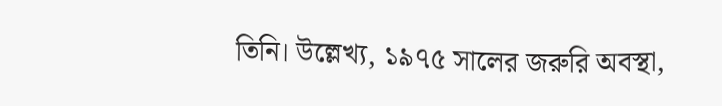তিনি। উল্লেখ্য, ১৯৭৫ সালের জরুরি অবস্থা,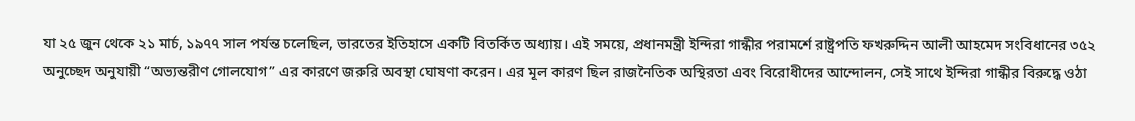যা ২৫ জুন থেকে ২১ মার্চ, ১৯৭৭ সাল পর্যন্ত চলেছিল, ভারতের ইতিহাসে একটি বিতর্কিত অধ্যায়। এই সময়ে, প্রধানমন্ত্রী ইন্দিরা গান্ধীর পরামর্শে রাষ্ট্রপতি ফখরুদ্দিন আলী আহমেদ সংবিধানের ৩৫২ অনুচ্ছেদ অনুযায়ী “অভ্যন্তরীণ গোলযোগ” এর কারণে জরুরি অবস্থা ঘোষণা করেন। এর মূল কারণ ছিল রাজনৈতিক অস্থিরতা এবং বিরোধীদের আন্দোলন, সেই সাথে ইন্দিরা গান্ধীর বিরুদ্ধে ওঠা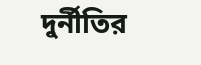দুর্নীতির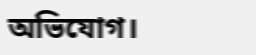অভিযোগ।